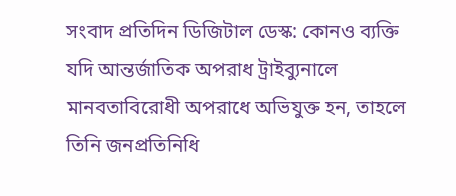সংবাদ প্রতিদিন ডিজিটাল ডেস্ক: কোনও ব্যক্তি যদি আন্তর্জাতিক অপরাধ ট্রাইব্যুনালে মানবতাবিরোধী অপরাধে অভিযুক্ত হন, তাহলে তিনি জনপ্রতিনিধি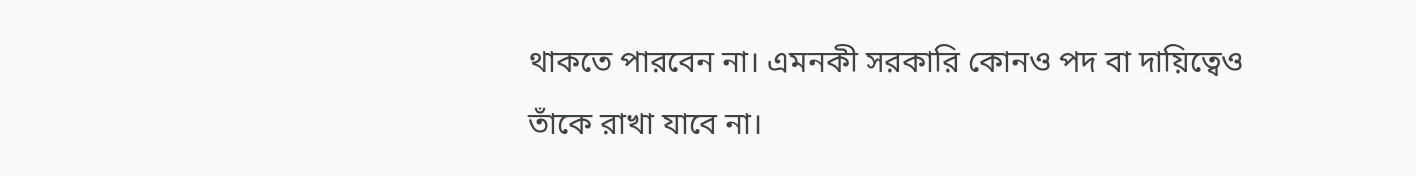থাকতে পারবেন না। এমনকী সরকারি কোনও পদ বা দায়িত্বেও তাঁকে রাখা যাবে না।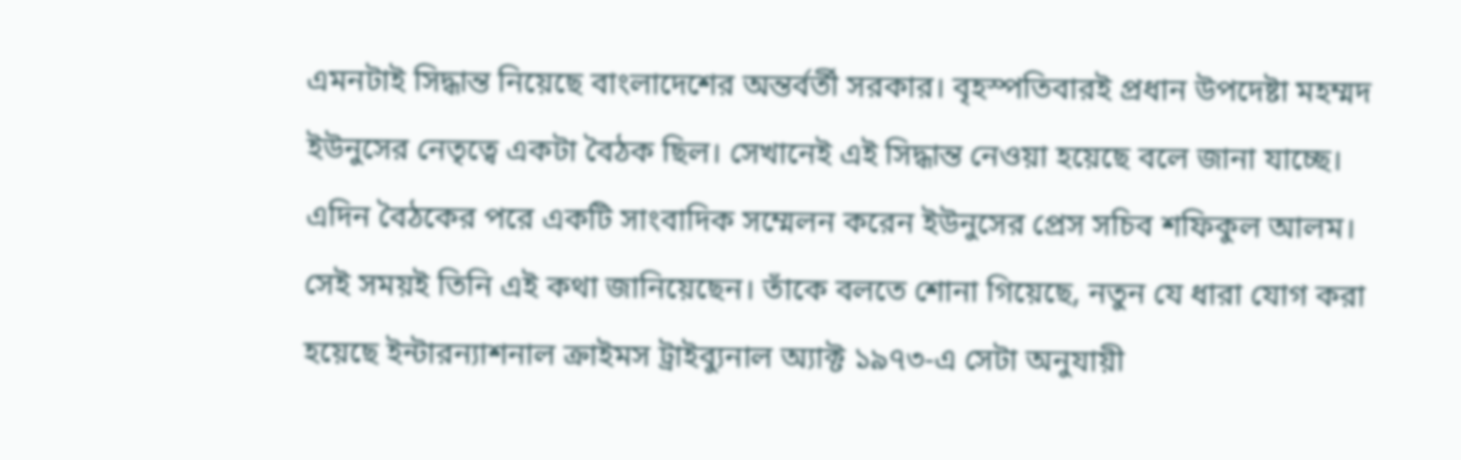এমনটাই সিদ্ধান্ত নিয়েছে বাংলাদেশের অন্তর্বর্তী সরকার। বৃহস্পতিবারই প্রধান উপদেষ্টা মহম্মদ ইউনুসের নেতৃত্বে একটা বৈঠক ছিল। সেখানেই এই সিদ্ধান্ত নেওয়া হয়েছে বলে জানা যাচ্ছে।
এদিন বৈঠকের পরে একটি সাংবাদিক সম্মেলন করেন ইউনুসের প্রেস সচিব শফিকুল আলম। সেই সময়ই তিনি এই কথা জানিয়েছেন। তাঁকে বলতে শোনা গিয়েছে, নতুন যে ধারা যোগ করা হয়েছে ইন্টারন্যাশনাল ক্রাইমস ট্রাইব্যুনাল অ্যাক্ট ১৯৭৩-এ সেটা অনুযায়ী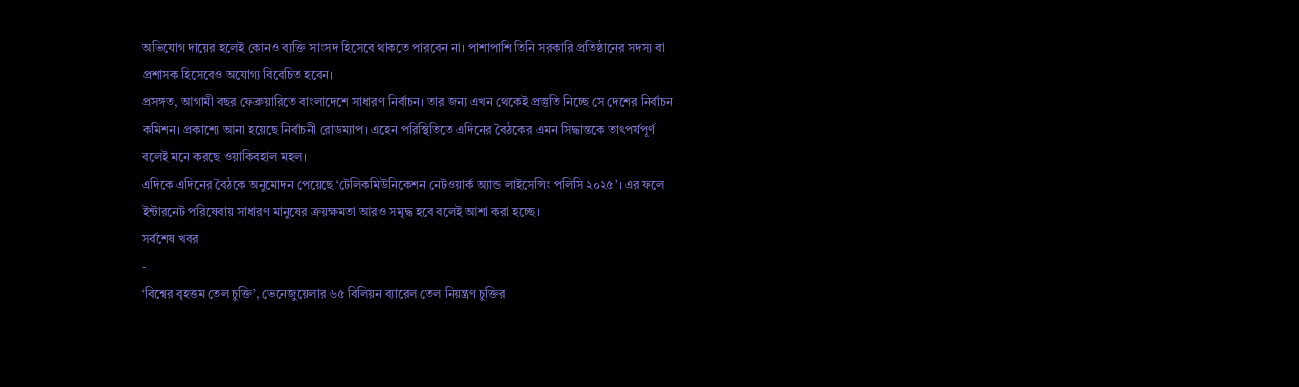অভিযোগ দায়ের হলেই কোনও ব্যক্তি সাংসদ হিসেবে থাকতে পারবেন না। পাশাপাশি তিনি সরকারি প্রতিষ্ঠানের সদস্য বা প্রশাসক হিসেবেও অযোগ্য বিবেচিত হবেন।
প্রসঙ্গত, আগামী বছর ফেব্রুয়ারিতে বাংলাদেশে সাধারণ নির্বাচন। তার জন্য এখন থেকেই প্রস্তুতি নিচ্ছে সে দেশের নির্বাচন কমিশন। প্রকাশ্যে আনা হয়েছে নির্বাচনী রোডম্যাপ। এহেন পরিস্থিতিতে এদিনের বৈঠকের এমন সিদ্ধান্তকে তাৎপর্যপূর্ণ বলেই মনে করছে ওয়াকিবহাল মহল।
এদিকে এদিনের বৈঠকে অনুমোদন পেয়েছে ‘টেলিকমিউনিকেশন নেটওয়ার্ক অ্যান্ড লাইসেন্সিং পলিসি ২০২৫’। এর ফলে ইন্টারনেট পরিষেবায় সাধারণ মানুষের ক্রয়ক্ষমতা আরও সমৃদ্ধ হবে বলেই আশা করা হচ্ছে।
সর্বশেষ খবর
-
‘বিশ্বের বৃহত্তম তেল চুক্তি’, ভেনেজুয়েলার ৬৫ বিলিয়ন ব্যারেল তেল নিয়ন্ত্রণ চুক্তির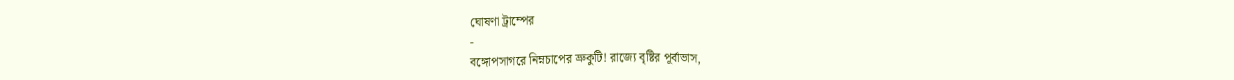ঘোষণা ট্রাম্পের
-
বঙ্গোপসাগরে নিম্নচাপের ভ্রুকুটি! রাজ্যে বৃষ্টির পূর্বাভাস,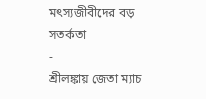মৎস্যজীবীদের বড় সতর্কতা
-
শ্রীলঙ্কায় জেতা ম্যাচ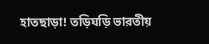হাতছাড়া! তড়িঘড়ি ভারতীয়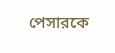পেসারকে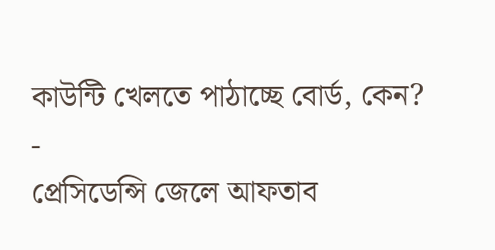কাউন্টি খেলতে পাঠাচ্ছে বোর্ড, কেন?
-
প্রেসিডেন্সি জেলে আফতাব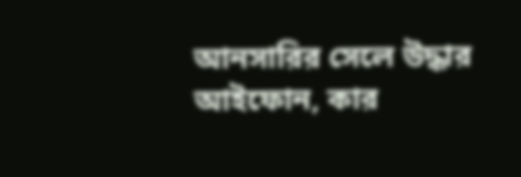আনসারির সেলে উদ্ধার আইফোন, কার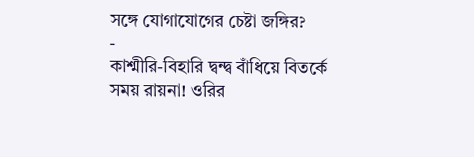সঙ্গে যোগাযোগের চেষ্টা জঙ্গির?
-
কাশ্মীরি-বিহারি দ্বন্দ্ব বাঁধিয়ে বিতর্কে সময় রায়না! ওরির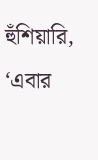হুঁশিয়ারি, ‘এবার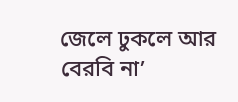জেলে ঢুকলে আর বেরবি না’